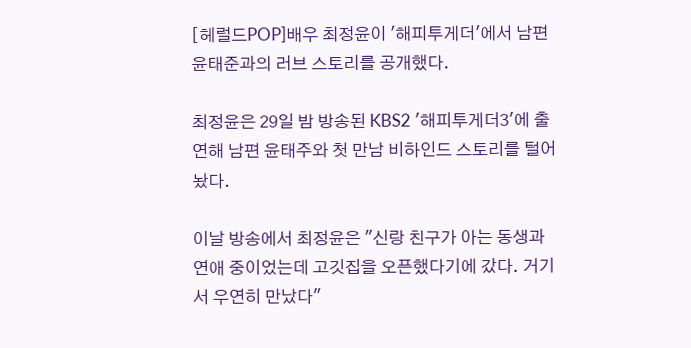[헤럴드POP]배우 최정윤이 '해피투게더'에서 남편 윤태준과의 러브 스토리를 공개했다.

최정윤은 29일 밤 방송된 KBS2 '해피투게더3'에 출연해 남편 윤태주와 첫 만남 비하인드 스토리를 털어놨다.

이날 방송에서 최정윤은 "신랑 친구가 아는 동생과 연애 중이었는데 고깃집을 오픈했다기에 갔다. 거기서 우연히 만났다"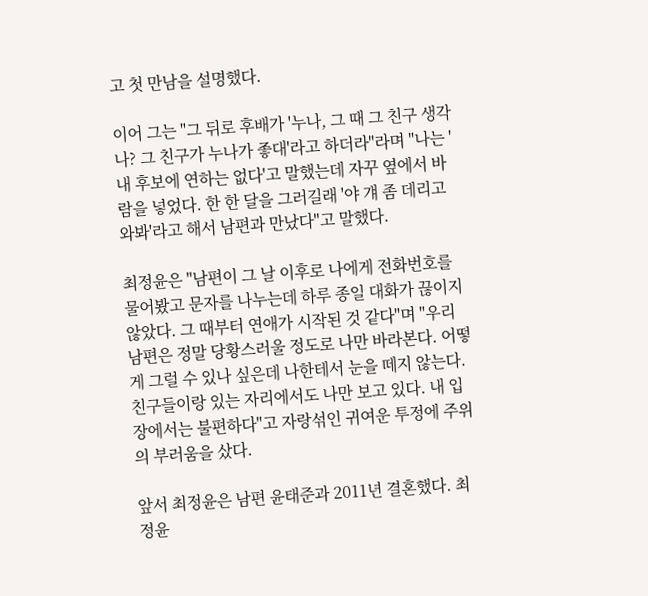고 첫 만남을 설명했다.

이어 그는 "그 뒤로 후배가 '누나, 그 때 그 친구 생각나? 그 친구가 누나가 좋대'라고 하더라"라며 "나는 '내 후보에 연하는 없다'고 말했는데 자꾸 옆에서 바람을 넣었다. 한 한 달을 그러길래 '야 걔 좀 데리고 와봐'라고 해서 남편과 만났다"고 말했다.

최정윤은 "남편이 그 날 이후로 나에게 전화번호를 물어봤고 문자를 나누는데 하루 종일 대화가 끊이지 않았다. 그 때부터 연애가 시작된 것 같다"며 "우리 남편은 정말 당황스러울 정도로 나만 바라본다. 어떻게 그럴 수 있나 싶은데 나한테서 눈을 떼지 않는다. 친구들이랑 있는 자리에서도 나만 보고 있다. 내 입장에서는 불편하다"고 자랑섞인 귀여운 투정에 주위의 부러움을 샀다.

앞서 최정윤은 남편 윤태준과 2011년 결혼했다. 최정윤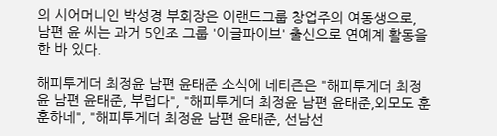의 시어머니인 박성경 부회장은 이랜드그룹 창업주의 여동생으로, 남편 윤 씨는 과거 5인조 그룹 '이글파이브' 출신으로 연예계 활동을 한 바 있다.

해피투게더 최정윤 남편 윤태준 소식에 네티즌은 "해피투게더 최정윤 남편 윤태준, 부럽다", "해피투게더 최정윤 남편 윤태준,외모도 훈훈하네", "해피투게더 최정윤 남편 윤태준, 선남선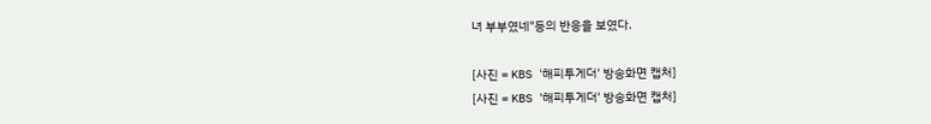녀 부부였네"등의 반응을 보였다.

[사진 = KBS '해피투게더' 방송화면 캡처]
[사진 = KBS '해피투게더' 방송화면 캡처]